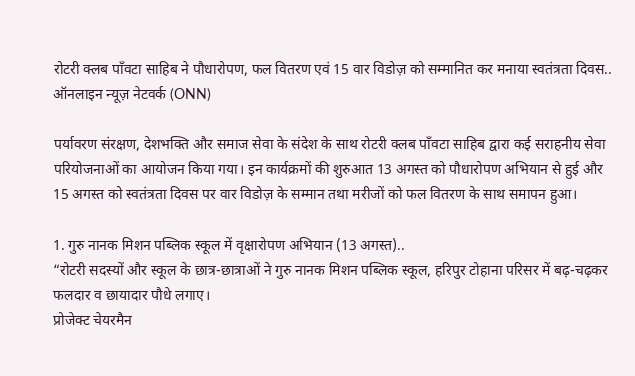रोटरी क्लब पाँवटा साहिब ने पौधारोपण, फल वितरण एवं 15 वार विडोज़ को सम्मानित कर मनाया स्वतंत्रता दिवस..
ऑनलाइन न्यूज़ नेटवर्क (ONN)

पर्यावरण संरक्षण, देशभक्ति और समाज सेवा के संदेश के साथ रोटरी क्लब पाँवटा साहिब द्वारा कई सराहनीय सेवा परियोजनाओं का आयोजन किया गया। इन कार्यक्रमों की शुरुआत 13 अगस्त को पौधारोपण अभियान से हुई और 15 अगस्त को स्वतंत्रता दिवस पर वार विडोज़ के सम्मान तथा मरीजों को फल वितरण के साथ समापन हुआ।

1. गुरु नानक मिशन पब्लिक स्कूल में वृक्षारोपण अभियान (13 अगस्त)..
“रोटरी सदस्यों और स्कूल के छात्र-छात्राओं ने गुरु नानक मिशन पब्लिक स्कूल, हरिपुर टोहाना परिसर में बढ़-चढ़कर फलदार व छायादार पौधे लगाए।
प्रोजेक्ट चेयरमैन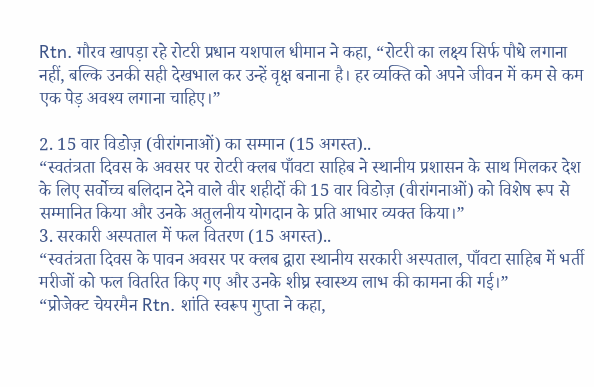Rtn. गौरव खापड़ा रहे रोटरी प्रधान यशपाल धीमान ने कहा, “रोटरी का लक्ष्य सिर्फ पौधे लगाना नहीं, बल्कि उनकी सही देखभाल कर उन्हें वृक्ष बनाना है। हर व्यक्ति को अपने जीवन में कम से कम एक पेड़ अवश्य लगाना चाहिए।”

2. 15 वार विडोज़ (वीरांगनाओं) का सम्मान (15 अगस्त)..
“स्वतंत्रता दिवस के अवसर पर रोटरी क्लब पाँवटा साहिब ने स्थानीय प्रशासन के साथ मिलकर देश के लिए सर्वोच्च बलिदान देने वाले वीर शहीदों की 15 वार विडोज़ (वीरांगनाओं) को विशेष रूप से सम्मानित किया और उनके अतुलनीय योगदान के प्रति आभार व्यक्त किया।”
3. सरकारी अस्पताल में फल वितरण (15 अगस्त)..
“स्वतंत्रता दिवस के पावन अवसर पर क्लब द्वारा स्थानीय सरकारी अस्पताल, पाँवटा साहिब में भर्ती मरीजों को फल वितरित किए गए और उनके शीघ्र स्वास्थ्य लाभ की कामना की गई।”
“प्रोजेक्ट चेयरमैन Rtn. शांति स्वरूप गुप्ता ने कहा,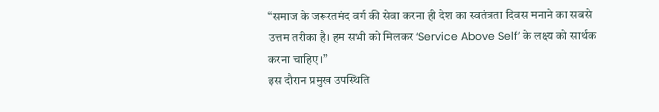“समाज के जरूरतमंद वर्ग की सेवा करना ही देश का स्वतंत्रता दिवस मनाने का सबसे उत्तम तरीका है। हम सभी को मिलकर ‘Service Above Self’ के लक्ष्य को सार्थक करना चाहिए।”
इस दौरान प्रमुख उपस्थिति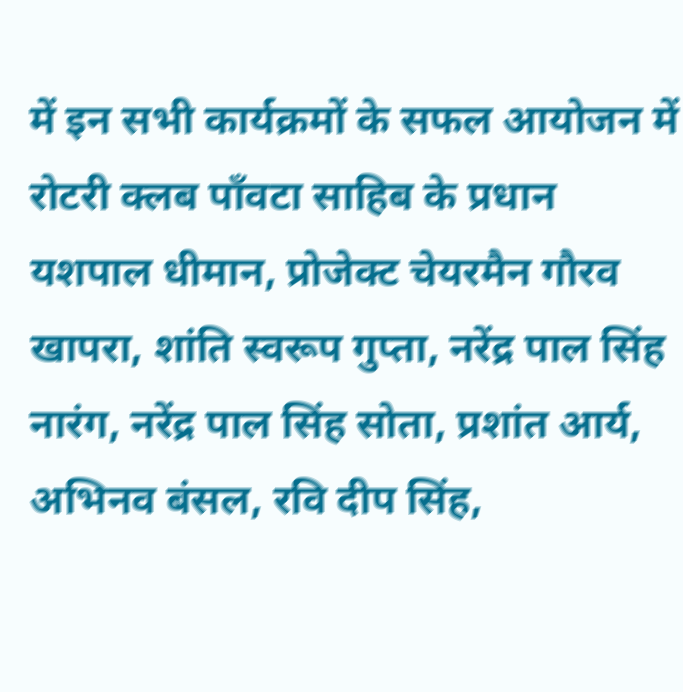में इन सभी कार्यक्रमों के सफल आयोजन में रोटरी क्लब पाँवटा साहिब के प्रधान यशपाल धीमान, प्रोजेक्ट चेयरमैन गौरव खापरा, शांति स्वरूप गुप्ता, नरेंद्र पाल सिंह नारंग, नरेंद्र पाल सिंह सोता, प्रशांत आर्य, अभिनव बंसल, रवि दीप सिंह,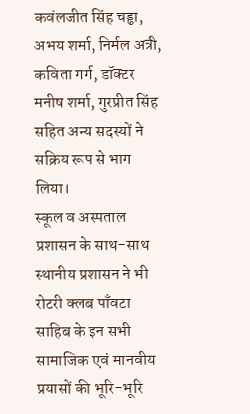कवंलजीत सिंह चड्ढा, अभय शर्मा, निर्मल अत्री, कविता गर्ग, डॉक्टर मनीष शर्मा, गुरप्रीत सिंह सहित अन्य सदस्यों ने सक्रिय रूप से भाग लिया।
स्कूल व अस्पताल प्रशासन के साथ-साथ स्थानीय प्रशासन ने भी रोटरी क्लब पाँवटा साहिब के इन सभी सामाजिक एवं मानवीय प्रयासों की भूरि-भूरि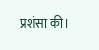प्रशंसा की।